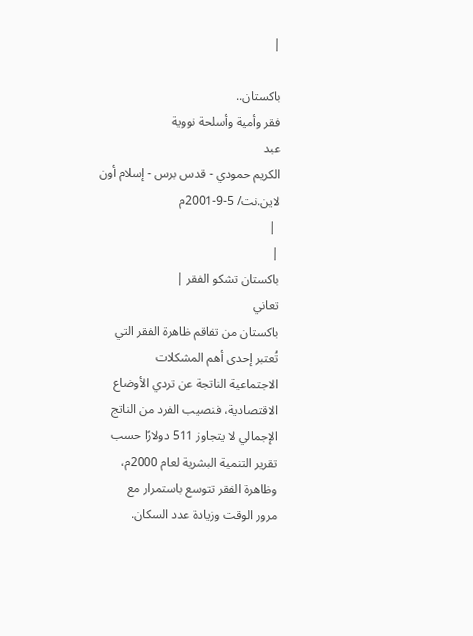|

باكستان..
فقر وأمية وأسلحة نووية
عبد
الكريم حمودي - قدس برس - إسلام أون
لاين.نت/ 5-9-2001م
 |
|
باكستان تشكو الفقر |
تعاني
باكستان من تفاقم ظاهرة الفقر التي
تُعتبر إحدى أهم المشكلات
الاجتماعية الناتجة عن تردي الأوضاع
الاقتصادية، فنصيب الفرد من الناتج
الإجمالي لا يتجاوز 511 دولارًا حسب
تقرير التنمية البشرية لعام 2000م،
وظاهرة الفقر تتوسع باستمرار مع
مرور الوقت وزيادة عدد السكان.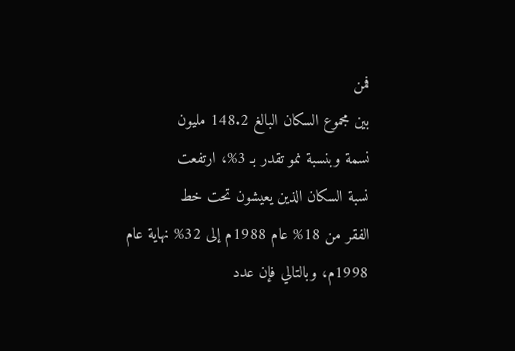فمن
بين مجموع السكان البالغ 148.2 مليون
نسمة وبنسبة نمو تقدر بـ 3%، ارتفعت
نسبة السكان الذين يعيشون تحت خط
الفقر من 18% عام 1988م إلى 32% نهاية عام
1998م، وبالتالي فإن عدد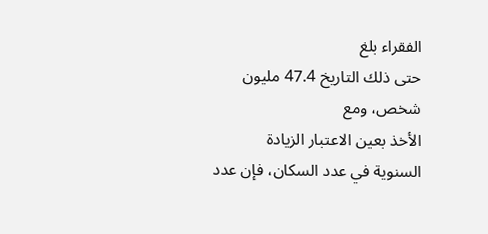الفقراء بلغ
حتى ذلك التاريخ 47.4 مليون شخص، ومع
الأخذ بعين الاعتبار الزيادة
السنوية في عدد السكان، فإن عدد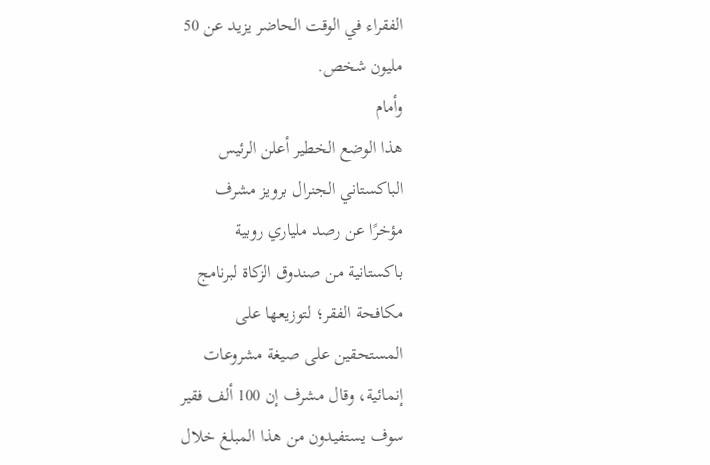الفقراء في الوقت الحاضر يزيد عن 50
مليون شخص.
وأمام
هذا الوضع الخطير أعلن الرئيس
الباكستاني الجنرال برويز مشرف
مؤخرًا عن رصد ملياري روبية
باكستانية من صندوق الزكاة لبرنامج
مكافحة الفقر؛ لتوزيعها على
المستحقين على صيغة مشروعات
إنمائية، وقال مشرف إن 100 ألف فقير
سوف يستفيدون من هذا المبلغ خلال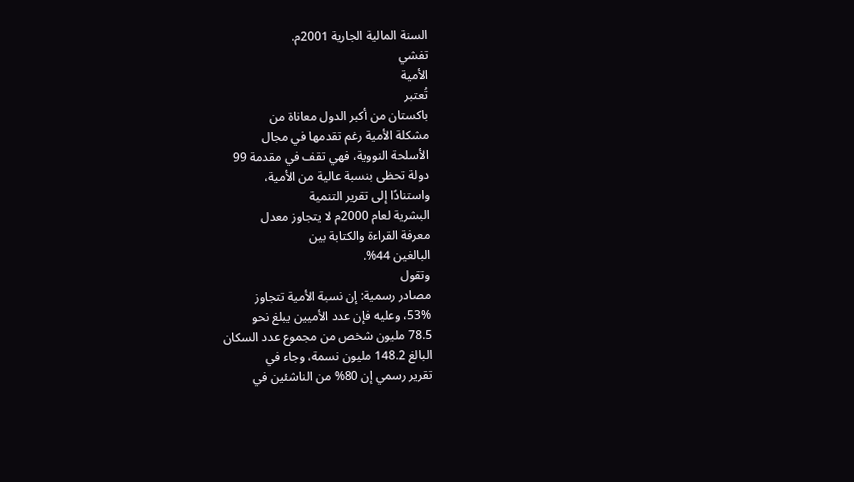السنة المالية الجارية 2001م.
تفشي
الأمية
تُعتبر
باكستان من أكبر الدول معاناة من
مشكلة الأمية رغم تقدمها في مجال
الأسلحة النووية، فهي تقف في مقدمة 99
دولة تحظى بنسبة عالية من الأمية،
واستنادًا إلى تقرير التنمية
البشرية لعام 2000م لا يتجاوز معدل
معرفة القراءة والكتابة بين
البالغين 44%.
وتقول
مصادر رسمية: إن نسبة الأمية تتجاوز
53%، وعليه فإن عدد الأميين يبلغ نحو
78.5 مليون شخص من مجموع عدد السكان
البالغ 148.2 مليون نسمة، وجاء في
تقرير رسمي إن 80% من الناشئين في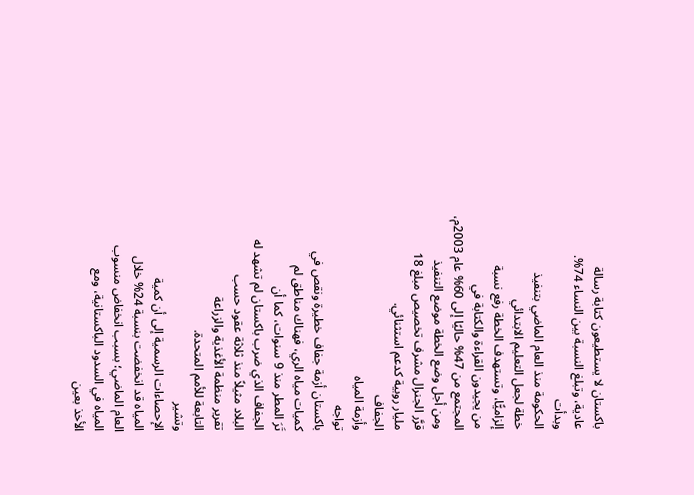باكستان لا يستطيعون كتابة رسالة
عادية، وتبلغ النسبة بين النساء 74%.
وبدأت
الحكومة منذ العام الماضي بتنفيذ
خطة لجعل التعليم الابتدائي
إلزاميًّا، وتستهدف الخطة رفع نسبة
من يجيدون القراءة والكتابة في
المجتمع من 47% حاليًا إلى 60% عام 2003م،
ومن أجل وضع الخطة موضع التنفيذ
قرَّر الجنرال مشرف تخصيص مبلغ 18
مليار روبية كدعم استثنائي.
الجفاف
وأزمة المياه
تواجه
باكستان أزمة جفاف خطيرة ونقص في
كميات مياه الري، فهناك مناطق لم
تَرَ المطر منذ 9 سنوات، كما أن
الجفاف الذي ضرب باكستان لم تشهد له
البلاد مثيلاً منذ ثلاثة عقود حسب
تقرير منظمة الأغذية والزراعة
التابعة للأمم المتحدة.
وتشير
الإحصاءات الرسمية إلى أن كمية
المياه قد انخفضت بنسبة 24% خلال
العام الماضي؛ بسبب انخفاض منسوب
المياه في السدود الباكستانية، ومع
الأخذ بعين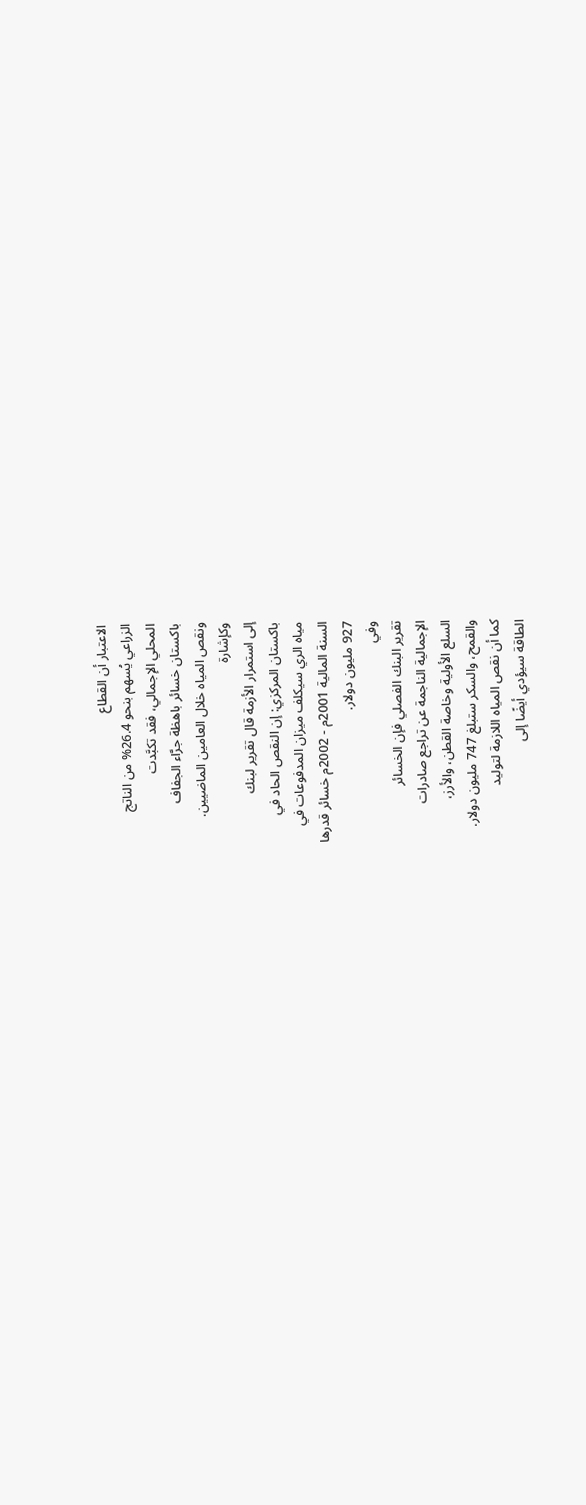الاعتبار أن القطاع
الزراعي يُسهم بنحو 26.4% من الناتج
المحلي الإجمالي، فقد تكبَّدت
باكستان خسائر باهظة جرَّاء الجفاف
ونقص المياه خلال العامين الماضيين.
وكإشارة
إلى استمرار الأزمة قال تقرير لبنك
باكستان المركزي: إن النقص الحاد في
مياه الري سيكلف ميزان المدفوعات في
السنة المالية 2001م - 2002م خسائر قدرها
927 مليون دولار.
وفي
تقرير البنك الفصلي فإن الخسائر
الإجمالية الناجمة عن تراجع صادرات
السلع الأولية وخاصة القطن، والأرز،
والقمح، والسكر ستبلغ 747 مليون دولار.
كما أن نقص المياه اللازمة لتوليد
الطاقة سيؤدي أيضًا إلى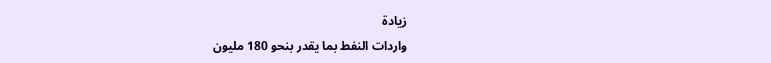زيادة
واردات النفط بما يقدر بنحو 180 مليون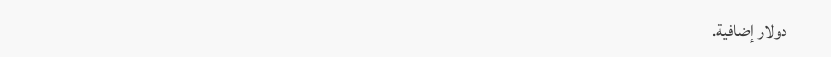دولار إضافية.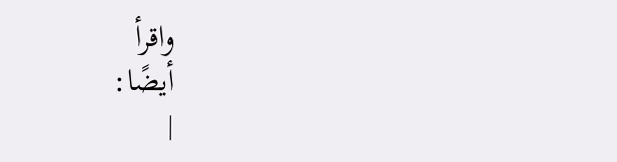واقرأ
أيضًا:
|